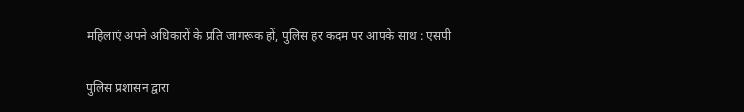महिलाएं अपने अधिकारों के प्रति जागरूक हों, पुलिस हर कदम पर आपके साथ : एसपी

पुलिस प्रशासन द्वारा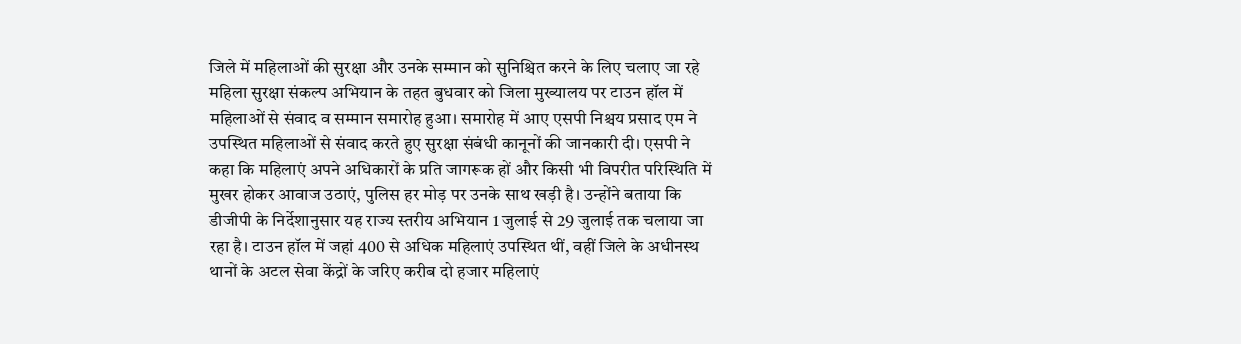जिले में महिलाओं की सुरक्षा और उनके सम्मान को सुनिश्चित करने के लिए चलाए जा रहे महिला सुरक्षा संकल्प अभियान के तहत बुधवार को जिला मुख्यालय पर टाउन हॉल में महिलाओं से संवाद व सम्मान समारोह हुआ। समारोह में आए एसपी निश्चय प्रसाद एम ने उपस्थित महिलाओं से संवाद करते हुए सुरक्षा संबंधी कानूनों की जानकारी दी। एसपी ने कहा कि महिलाएं अपने अधिकारों के प्रति जागरूक हों और किसी भी विपरीत परिस्थिति में मुखर होकर आवाज उठाएं, पुलिस हर मोड़ पर उनके साथ खड़ी है। उन्होंने बताया कि डीजीपी के निर्देशानुसार यह राज्य स्तरीय अभियान 1 जुलाई से 29 जुलाई तक चलाया जा रहा है। टाउन हॉल में जहां 400 से अधिक महिलाएं उपस्थित थीं, वहीं जिले के अधीनस्थ थानों के अटल सेवा केंद्रों के जरिए करीब दो हजार महिलाएं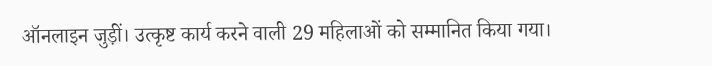ऑनलाइन जुड़ीं। उत्कृष्ट कार्य करने वाली 29 महिलाओं को सम्मानित किया गया।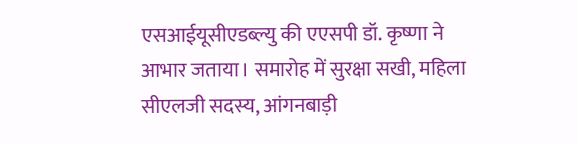एसआईयूसीएडब्ल्यु की एएसपी डॉ. कृष्णा ने आभार जताया। समारोह में सुरक्षा सखी, महिला सीएलजी सदस्य, आंगनबाड़ी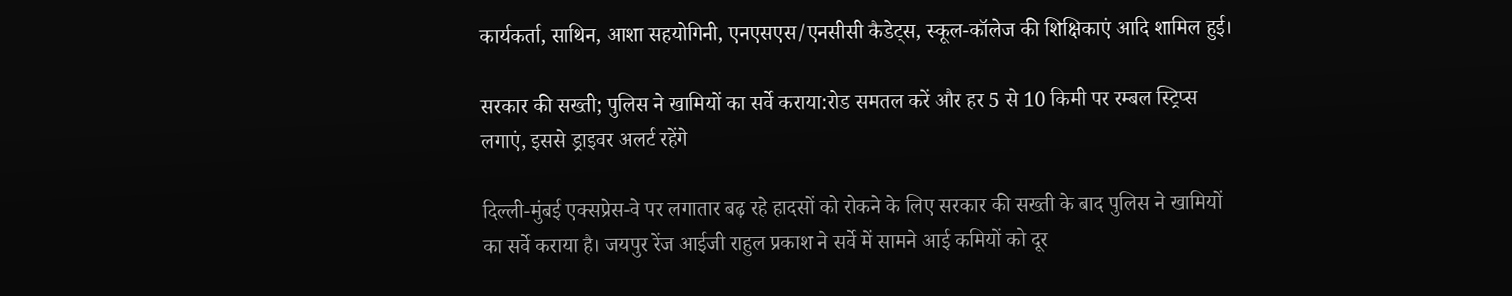कार्यकर्ता, साथिन, आशा सहयोगिनी, एनएसएस/एनसीसी कैडेट्स, स्कूल-कॉलेज की शिक्षिकाएं आदि शामिल हुई।

सरकार की सख्ती; पुलिस ने खामियों का सर्वे कराया:रोड समतल करें और हर 5 से 10 किमी पर रम्बल स्ट्रिप्स लगाएं, इससे ड्राइवर अलर्ट रहेंगे

दिल्ली-मुंबई एक्सप्रेस-वे पर लगातार बढ़ रहे हादसों को रोकने के लिए सरकार की सख्ती के बाद पुलिस ने खामियों का सर्वे कराया है। जयपुर रेंज आईजी राहुल प्रकाश ने सर्वे में सामने आई कमियों को दूर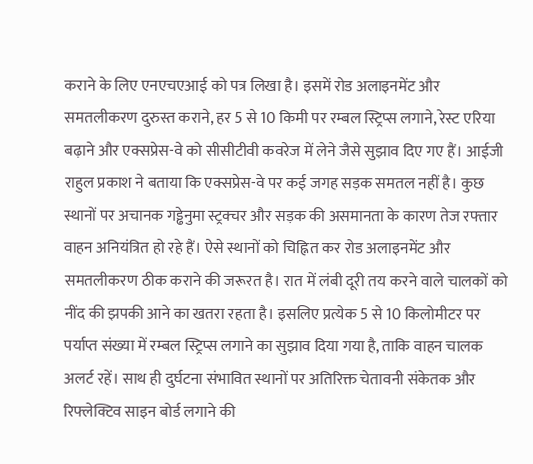कराने के लिए एनएचएआई को पत्र लिखा है। इसमें रोड अलाइनमेंट और समतलीकरण दुरुस्त कराने, हर 5 से 10 किमी पर रम्बल स्ट्रिप्स लगाने, रेस्ट एरिया बढ़ाने और एक्सप्रेस-वे को सीसीटीवी कवरेज में लेने जैसे सुझाव दिए गए हैं। आईजी राहुल प्रकाश ने बताया कि एक्सप्रेस-वे पर कई जगह सड़क समतल नहीं है। कुछ स्थानों पर अचानक गड्ढेनुमा स्ट्रक्चर और सड़क की असमानता के कारण तेज रफ्तार वाहन अनियंत्रित हो रहे हैं। ऐसे स्थानों को चिह्नित कर रोड अलाइनमेंट और समतलीकरण ठीक कराने की जरूरत है। रात में लंबी दूरी तय करने वाले चालकों को नींद की झपकी आने का खतरा रहता है। इसलिए प्रत्येक 5 से 10 किलोमीटर पर पर्याप्त संख्या में रम्बल स्ट्रिप्स लगाने का सुझाव दिया गया है, ताकि वाहन चालक अलर्ट रहें। साथ ही दुर्घटना संभावित स्थानों पर अतिरिक्त चेतावनी संकेतक और रिफ्लेक्टिव साइन बोर्ड लगाने की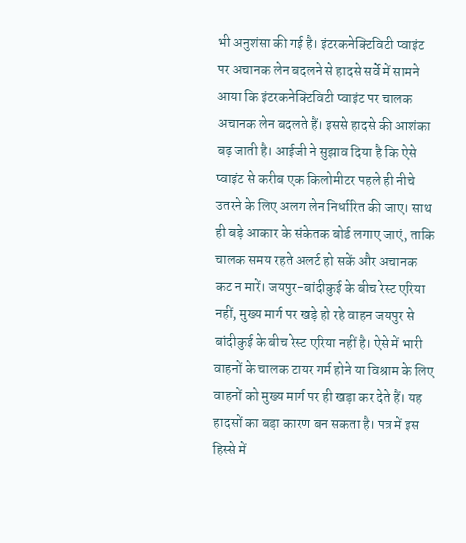भी अनुशंसा की गई है। इंटरकनेक्टिविटी प्वाइंट पर अचानक लेन बदलने से हादसे सर्वे में सामने आया कि इंटरकनेक्टिविटी प्वाइंट पर चालक अचानक लेन बदलते हैं। इससे हादसे की आशंका बढ़ जाती है। आईजी ने सुझाव दिया है कि ऐसे प्वाइंट से करीब एक किलोमीटर पहले ही नीचे उतरने के लिए अलग लेन निर्धारित की जाए। साथ ही बड़े आकार के संकेतक बोर्ड लगाए जाएं, ताकि चालक समय रहते अलर्ट हो सकें और अचानक कट न मारें। जयपुर-बांदीकुई के बीच रेस्ट एरिया नहीं, मुख्य मार्ग पर खड़े हो रहे वाहन जयपुर से बांदीकुई के बीच रेस्ट एरिया नहीं है। ऐसे में भारी वाहनों के चालक टायर गर्म होने या विश्राम के लिए वाहनों को मुख्य मार्ग पर ही खड़ा कर देते हैं। यह हादसों का बड़ा कारण बन सकता है। पत्र में इस हिस्से में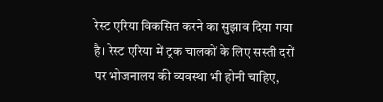रेस्ट एरिया विकसित करने का सुझाव दिया गया है। रेस्ट एरिया में ट्रक चालकों के लिए सस्ती दरों पर भोजनालय की व्यवस्था भी होनी चाहिए,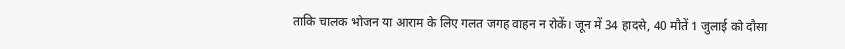ताकि चालक भोजन या आराम के लिए गलत जगह वाहन न रोकें। जून में 34 हादसे, 40 मौतें 1 जुलाई को दौसा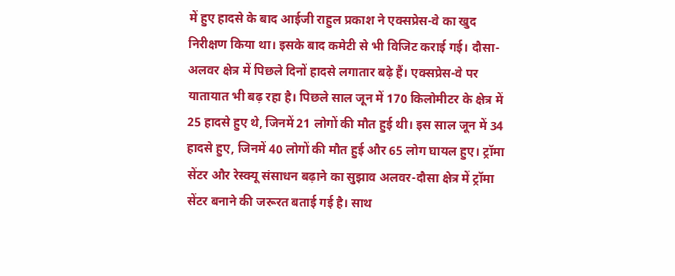में हुए हादसे के बाद आईजी राहुल प्रकाश ने एक्सप्रेस-वे का खुद निरीक्षण किया था। इसके बाद कमेटी से भी विजिट कराई गई। दौसा-अलवर क्षेत्र में पिछले दिनों हादसे लगातार बढ़े हैं। एक्सप्रेस-वे पर यातायात भी बढ़ रहा है। पिछले साल जून में 170 किलोमीटर के क्षेत्र में 25 हादसे हुए थे, जिनमें 21 लोगों की मौत हुई थी। इस साल जून में 34 हादसे हुए, जिनमें 40 लोगों की मौत हुई और 65 लोग घायल हुए। ट्रॉमा सेंटर और रेस्क्यू संसाधन बढ़ाने का सुझाव अलवर-दौसा क्षेत्र में ट्रॉमा सेंटर बनाने की जरूरत बताई गई है। साथ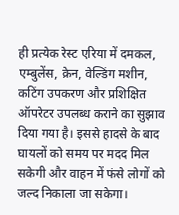ही प्रत्येक रेस्ट एरिया में दमकल, एम्बुलेंस, क्रेन, वेल्डिंग मशीन, कटिंग उपकरण और प्रशिक्षित ऑपरेटर उपलब्ध कराने का सुझाव दिया गया है। इससे हादसे के बाद घायलों को समय पर मदद मिल सकेगी और वाहन में फंसे लोगों को जल्द निकाला जा सकेगा।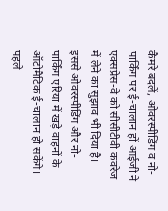कैमरे बदलें, ओवरस्पीडिंग व नो-पार्किंग पर ई-चालान हों आईजी ने एक्सप्रेस-वे को सीसीटीवी कवरेज में लेने का सुझाव भी दिया है। इससे ओवरस्पीडिंग और नो-पार्किंग एरिया में खड़े वाहनों के ऑटोमैटिक ई-चालान हो सकेंगे। पहले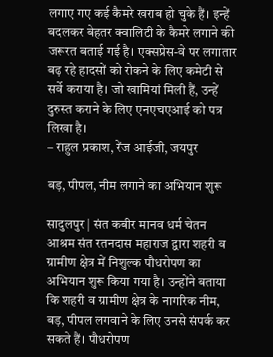लगाए गए कई कैमरे खराब हो चुके हैं। इन्हें बदलकर बेहतर क्वालिटी के कैमरे लगाने की जरूरत बताई गई है। एक्सप्रेस-वे पर लगातार बढ़ रहे हादसों को रोकने के लिए कमेटी से सर्वे कराया है। जो खामियां मिली हैं, उन्हें दुरुस्त कराने के लिए एनएचएआई को पत्र लिखा है।
– राहुल प्रकाश, रेंज आईजी, जयपुर

बड़, पीपल, नीम लगाने का अभियान शुरू

सादुलपुर | संत कबीर मानव धर्म चेतन आश्रम संत रतनदास महाराज द्वारा शहरी व ग्रामीण क्षेत्र में निशुल्क पौधरोपण का अभियान शुरू किया गया है। उन्होंने बताया कि शहरी व ग्रामीण क्षेत्र के नागरिक नीम, बड़, पीपल लगवाने के लिए उनसे संपर्क कर सकते हैं। पौधरोपण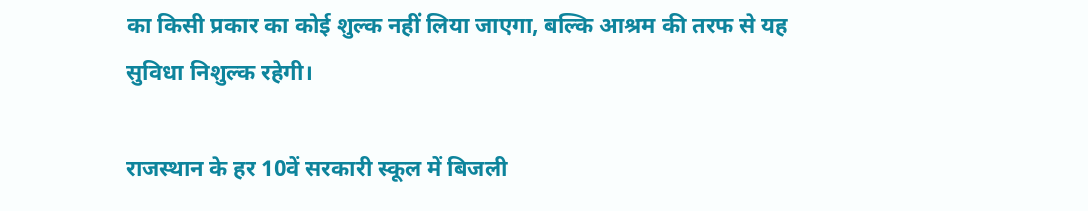का किसी प्रकार का कोई शुल्क नहीं लिया जाएगा, बल्कि आश्रम की तरफ से यह सुविधा निशुल्क रहेगी।

राजस्थान के हर 10वें सरकारी स्कूल में बिजली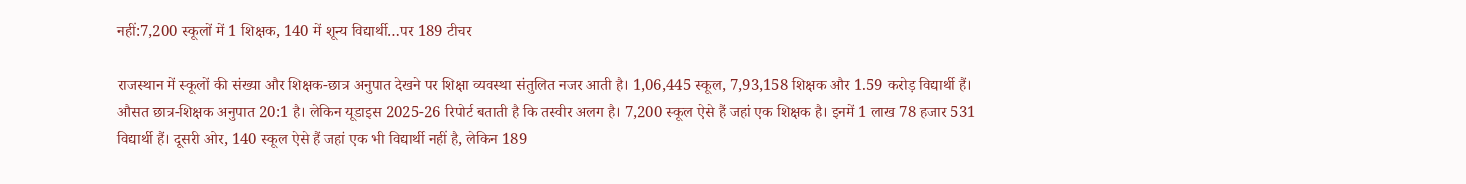नहीं:7,200 स्कूलों में 1 शिक्षक, 140 में शून्य विद्यार्थी…पर 189 टीचर

राजस्थान में स्कूलों की संख्या और शिक्षक-छात्र अनुपात देखने पर शिक्षा व्यवस्था संतुलित नजर आती है। 1,06,445 स्कूल, 7,93,158 शिक्षक और 1.59 करोड़ विद्यार्थी हैं। औसत छात्र-शिक्षक अनुपात 20:1 है। लेकिन यूडाइस 2025-26 रिपोर्ट बताती है कि तस्वीर अलग है। 7,200 स्कूल ऐसे हैं जहां एक शिक्षक है। इनमें 1 लाख 78 हजार 531 विद्यार्थी हैं। दूसरी ओर, 140 स्कूल ऐसे हैं जहां एक भी विद्यार्थी नहीं है, लेकिन 189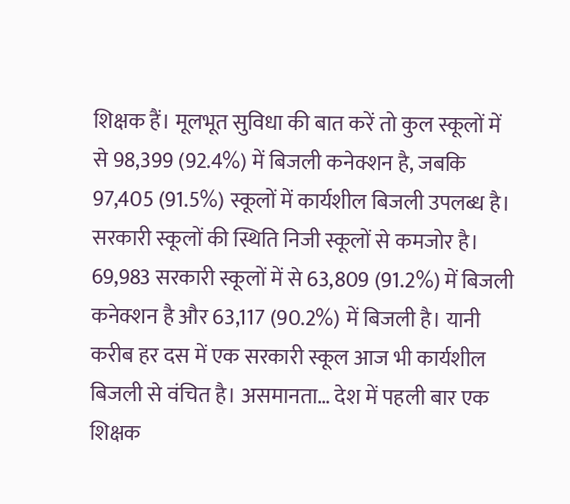शिक्षक हैं। मूलभूत सुविधा की बात करें तो कुल स्कूलों में से 98,399 (92.4%) में बिजली कनेक्शन है, जबकि 97,405 (91.5%) स्कूलों में कार्यशील बिजली उपलब्ध है। सरकारी स्कूलों की स्थिति निजी स्कूलों से कमजोर है। 69,983 सरकारी स्कूलों में से 63,809 (91.2%) में बिजली कनेक्शन है और 63,117 (90.2%) में बिजली है। यानी करीब हर दस में एक सरकारी स्कूल आज भी कार्यशील बिजली से वंचित है। असमानता… देश में पहली बार एक शिक्षक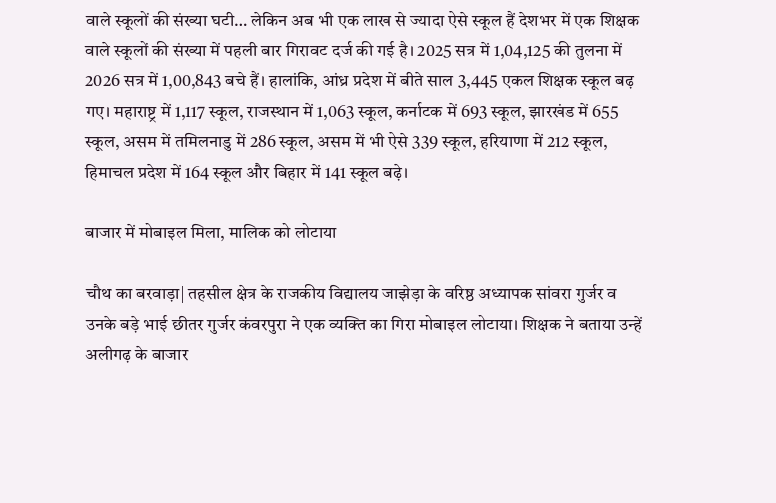वाले स्कूलों की संख्या घटी… लेकिन अब भी एक लाख से ज्यादा ऐसे स्कूल हैं देशभर में एक शिक्षक वाले स्कूलों की संख्या में पहली बार गिरावट दर्ज की गई है। 2025 सत्र में 1,04,125 की तुलना में 2026 सत्र में 1,00,843 बचे हैं। हालांकि, आंध्र प्रदेश में बीते साल 3,445 एकल शिक्षक स्कूल बढ़ गए। महाराष्ट्र में 1,117 स्कूल, राजस्थान में 1,063 स्कूल, कर्नाटक में 693 स्कूल, झारखंड में 655 स्कूल, असम में तमिलनाडु में 286 स्कूल, असम में भी ऐसे 339 स्कूल, हरियाणा में 212 स्कूल, हिमाचल प्रदेश में 164 स्कूल और बिहार में 141 स्कूल बढ़े।

बाजार में मोबाइल मिला, मालिक को लोटाया

चौथ का बरवाड़ा| तहसील क्षेत्र के राजकीय विद्यालय जाझेड़ा के वरिष्ठ अध्यापक सांवरा गुर्जर व उनके बड़े भाई छीतर गुर्जर कंवरपुरा ने एक व्यक्ति का गिरा मोबाइल लोटाया। शिक्षक ने बताया उन्हें अलीगढ़ के बाजार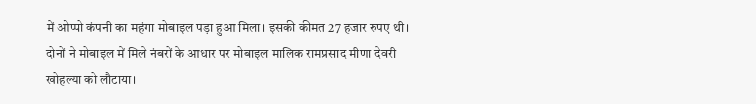में ओप्पो कंपनी का महंगा मोबाइल पड़ा हुआ मिला। इसकी कीमत 27 हजार रुपए थी। दोनों ने मोबाइल में मिले नंबरों के आधार पर मोबाइल मालिक रामप्रसाद मीणा देवरी खोहल्या को लौटाया।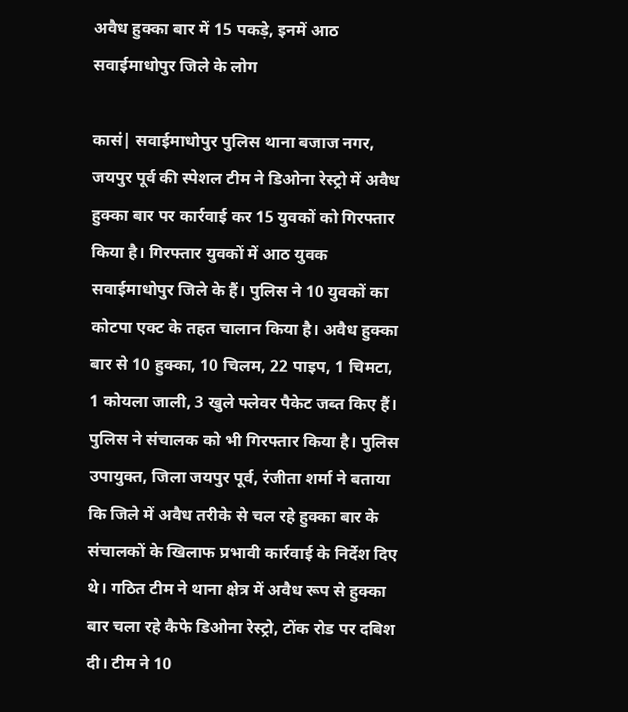अवैध हुक्का बार में 15 पकड़े, इनमें आठ सवाईमाधोपुर जिले के लोग

कासं| सवाईमाधोपुर पुलिस थाना बजाज नगर, जयपुर पूर्व की स्पेशल टीम ने डिओना रेस्ट्रो में अवैध हुक्का बार पर कार्रवाई कर 15 युवकों को गिरफ्तार किया है। गिरफ्तार युवकों में आठ युवक सवाईमाधोपुर जिले के हैं। पुलिस ने 10 युवकों का कोटपा एक्ट के तहत चालान किया है। अवैध हुक्का बार से 10 हुक्का, 10 चिलम, 22 पाइप, 1 चिमटा, 1 कोयला जाली, 3 खुले फ्लेवर पैकेट जब्त किए हैं। पुलिस ने संचालक को भी गिरफ्तार किया है। पुलिस उपायुक्त, जिला जयपुर पूर्व, रंजीता शर्मा ने बताया कि जिले में अवैध तरीके से चल रहे हुक्का बार के संचालकों के खिलाफ प्रभावी कार्रवाई के निर्देश दिए थे। गठित टीम ने थाना क्षेत्र में अवैध रूप से हुक्का बार चला रहे कैफे डिओना रेस्ट्रो, टोंक रोड पर दबिश दी। टीम ने 10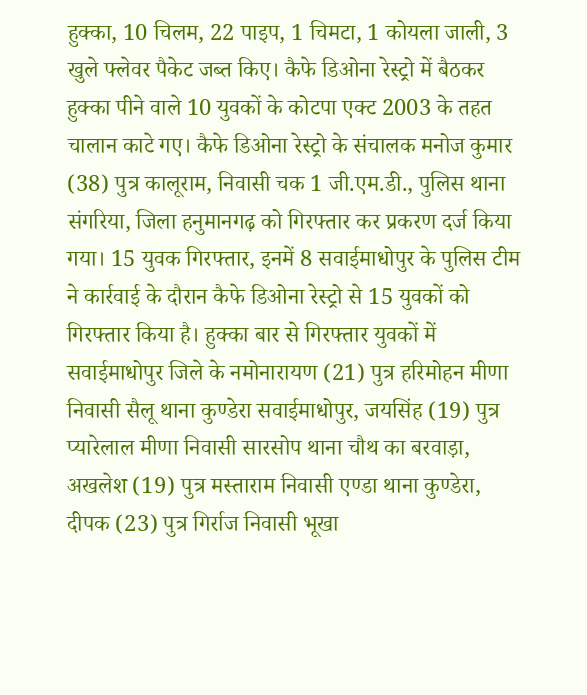हुक्का, 10 चिलम, 22 पाइप, 1 चिमटा, 1 कोयला जाली, 3 खुले फ्लेवर पैकेट जब्त किए। कैफे डिओना रेस्ट्रो में बैठकर हुक्का पीने वाले 10 युवकों के कोटपा एक्ट 2003 के तहत चालान काटे गए। कैफे डिओना रेस्ट्रो के संचालक मनोज कुमार (38) पुत्र कालूराम, निवासी चक 1 जी.एम.डी., पुलिस थाना संगरिया, जिला हनुमानगढ़ को गिरफ्तार कर प्रकरण दर्ज किया गया। 15 युवक गिरफ्तार, इनमें 8 सवाईमाधोपुर के पुलिस टीम ने कार्रवाई के दौरान कैफे डिओना रेस्ट्रो से 15 युवकों को गिरफ्तार किया है। हुक्का बार से गिरफ्तार युवकों में सवाईमाधोपुर जिले के नमोनारायण (21) पुत्र हरिमोहन मीणा निवासी सैलू थाना कुण्डेरा सवाईमाधोपुर, जयसिंह (19) पुत्र प्यारेलाल मीणा निवासी सारसोप थाना चौथ का बरवाड़ा, अखलेश (19) पुत्र मस्ताराम निवासी एण्डा थाना कुण्डेरा, दीपक (23) पुत्र गिर्राज निवासी भूखा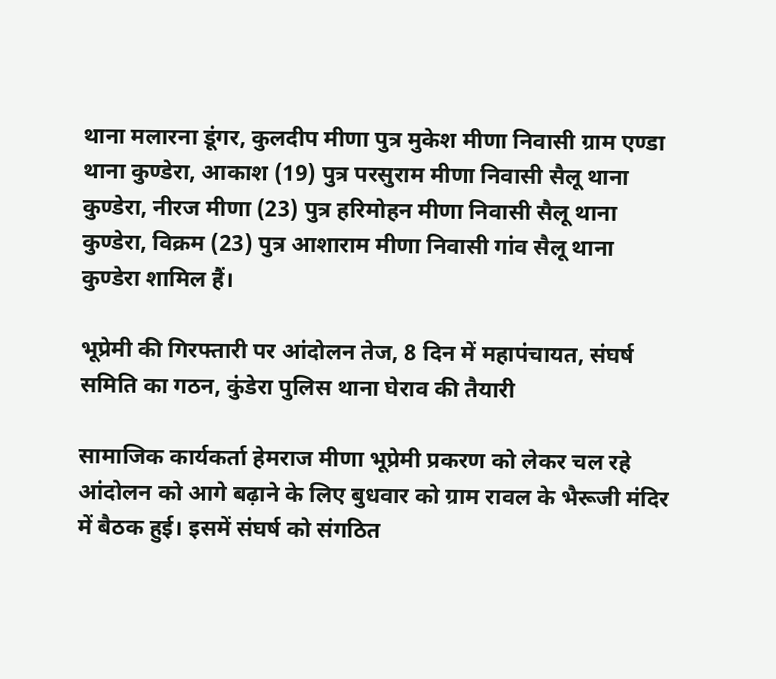थाना मलारना डूंगर, कुलदीप मीणा पुत्र मुकेश मीणा निवासी ग्राम एण्डा थाना कुण्डेरा, आकाश (19) पुत्र परसुराम मीणा निवासी सैलू थाना कुण्डेरा, नीरज मीणा (23) पुत्र हरिमोहन मीणा निवासी सैलू थाना कुण्डेरा, विक्रम (23) पुत्र आशाराम मीणा निवासी गांव सैलू थाना कुण्डेरा शामिल हैं।

भूप्रेमी की गिरफ्तारी पर आंदोलन तेज, 8 दिन में महापंचायत, संघर्ष समिति का गठन, कुंडेरा पुलिस थाना घेराव की तैयारी

सामाजिक कार्यकर्ता हेमराज मीणा भूप्रेमी प्रकरण को लेकर चल रहे आंदोलन को आगे बढ़ाने के लिए बुधवार को ग्राम रावल के भैरूजी मंदिर में बैठक हुई। इसमें संघर्ष को संगठित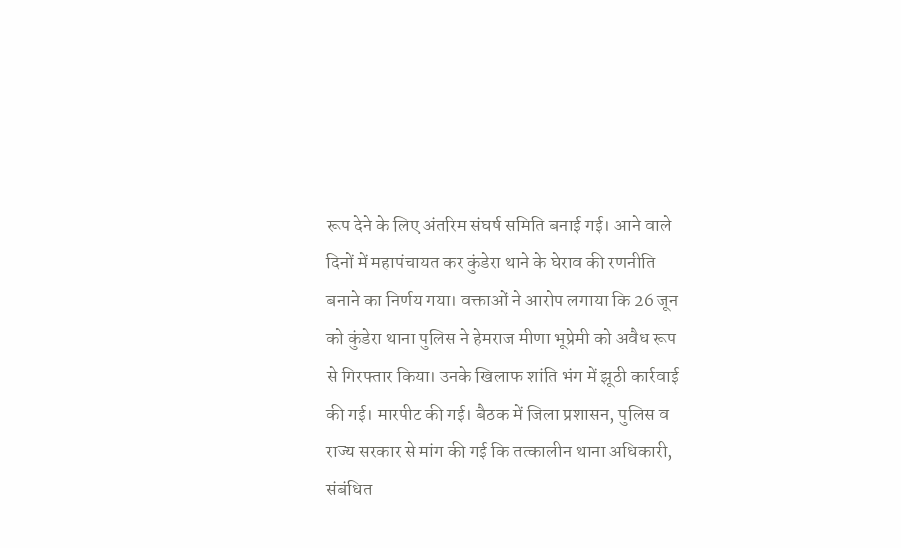रूप देने के लिए अंतरिम संघर्ष समिति बनाई गई। आने वाले दिनों में महापंचायत कर कुंडेरा थाने के घेराव की रणनीति बनाने का निर्णय गया। वक्ताओं ने आरोप लगाया कि 26 जून को कुंडेरा थाना पुलिस ने हेमराज मीणा भूप्रेमी को अवैध रूप से गिरफ्तार किया। उनके खिलाफ शांति भंग में झूठी कार्रवाई की गई। मारपीट की गई। बैठक में जिला प्रशासन, पुलिस व राज्य सरकार से मांग की गई कि तत्कालीन थाना अधिकारी, संबंधित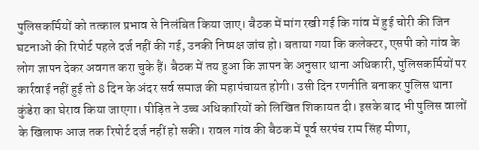पुलिसकर्मियों को तत्काल प्रभाव से निलंबित किया जाए। बैठक में मांग रखी गई कि गांव में हुई चोरी की जिन घटनाओं की रिपोर्ट पहले दर्ज नहीं की गई, उनकी निष्पक्ष जांच हो। बताया गया कि कलेक्टर, एसपी को गांव के लोग ज्ञापन देकर अवगत करा चुके हैं। बैठक में तय हुआ कि ज्ञापन के अनुसार थाना अधिकारी, पुलिसकर्मियों पर कार्रवाई नहीं हुई तो 8 दिन के अंदर सर्व समाज की महापंचायत होगी। उसी दिन रणनीति बनाकर पुलिस थाना कुंडेरा का घेराव किया जाएगा। पीड़ित ने उच्च अधिकारियों को लिखित शिकायत दी। इसके बाद भी पुलिस वालों के खिलाफ आज तक रिपोर्ट दर्ज नहीं हो सकी। रावल गांव की बैठक में पूर्व सरपंच राम सिंह मीणा,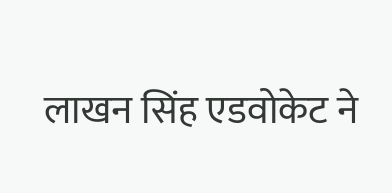लाखन सिंह एडवोकेट ने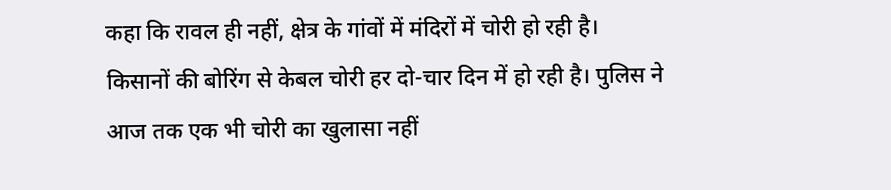कहा कि रावल ही नहीं, क्षेत्र के गांवों में मंदिरों में चोरी हो रही है। किसानों की बोरिंग से केबल चोरी हर दो-चार दिन में हो रही है। पुलिस ने आज तक एक भी चोरी का खुलासा नहीं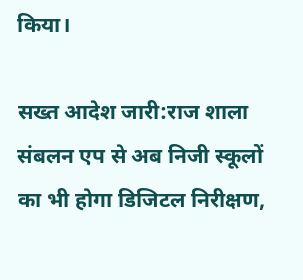किया।

सख्त आदेश जारी:राज शाला संबलन एप से अब निजी स्कूलों का भी होगा डिजिटल निरीक्षण,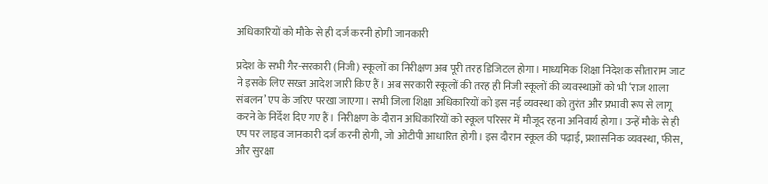अधिकारियों को मौके से ही दर्ज करनी होगी जानकारी

प्रदेश के सभी गैर-सरकारी (निजी) स्कूलों का निरीक्षण अब पूरी तरह डिजिटल होगा। माध्यमिक शिक्षा निदेशक सीताराम जाट ने इसके लिए सख्त आदेश जारी किए हैं। अब सरकारी स्कूलों की तरह ही निजी स्कूलों की व्यवस्थाओं को भी ‘राज शाला संबलन’ एप के जरिए परखा जाएगा। सभी जिला शिक्षा अधिकारियों को इस नई व्यवस्था को तुरंत और प्रभावी रूप से लागू करने के निर्देश दिए गए हैं। निरीक्षण के दौरान अधिकारियों को स्कूल परिसर में मौजूद रहना अनिवार्य होगा। उन्हें मौके से ही एप पर लाइव जानकारी दर्ज करनी होगी, जो ओटीपी आधारित होगी। इस दौरान स्कूल की पढ़ाई, प्रशासनिक व्यवस्था, फीस, और सुरक्षा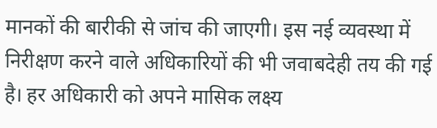मानकों की बारीकी से जांच की जाएगी। इस नई व्यवस्था में निरीक्षण करने वाले अधिकारियों की भी जवाबदेही तय की गई है। हर अधिकारी को अपने मासिक लक्ष्य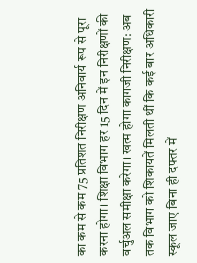का कम से कम 75 प्रतिशत निरीक्षण अनिवार्य रूप से पूरा करना होगा। शिक्षा विभाग हर 15 दिन में इन निरीक्षणों की वर्चुअल समीक्षा करेगा। खत्म होगा कागजी निरीक्षण: अब तक विभाग को शिकायतें मिलती थीं कि कई बार अधिकारी स्कूल जाए बिना ही दफ्तर में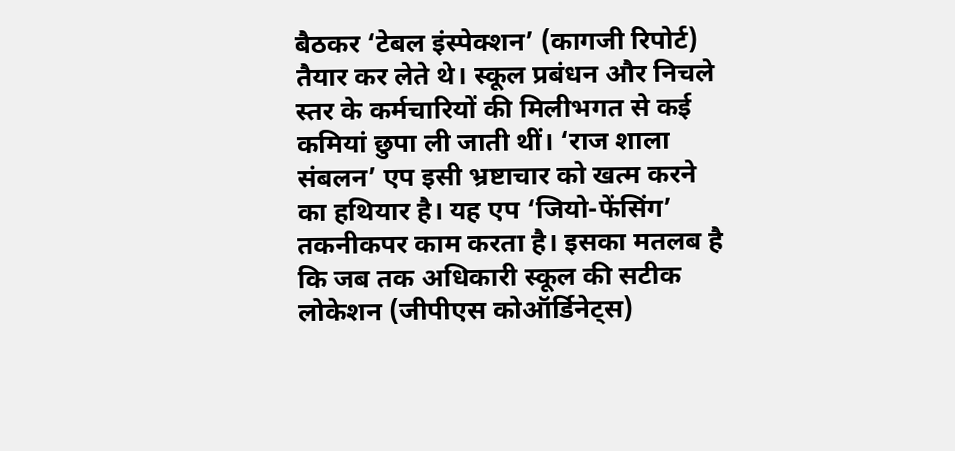बैठकर ‘टेबल इंस्पेक्शन’ (कागजी रिपोर्ट) तैयार कर लेते थे। स्कूल प्रबंधन और निचले स्तर के कर्मचारियों की मिलीभगत से कई कमियां छुपा ली जाती थीं। ‘राज शाला संबलन’ एप इसी भ्रष्टाचार को खत्म करने का हथियार है। यह एप ‘जियो-फेंसिंग’ तकनीकपर काम करता है। इसका मतलब है कि जब तक अधिकारी स्कूल की सटीक लोकेशन (जीपीएस कोऑर्डिनेट्स)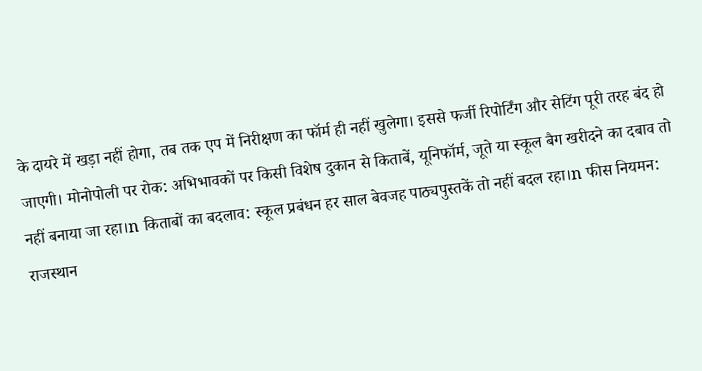के दायरे में खड़ा नहीं होगा, तब तक एप में निरीक्षण का फॉर्म ही नहीं खुलेगा। इससे फर्जी रिपोर्टिंग और सेटिंग पूरी तरह बंद हो जाएगी। मोनोपोली पर रोक: अभिभावकों पर किसी विशेष दुकान से किताबें, यूनिफॉर्म, जूते या स्कूल बैग खरीदने का दबाव तो नहीं बनाया जा रहा।n किताबों का बदलाव: स्कूल प्रबंधन हर साल बेवजह पाठ्यपुस्तकें तो नहीं बदल रहा।n फीस नियमन: राजस्थान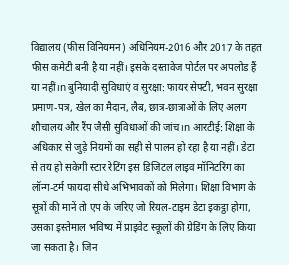विद्यालय (फीस विनियमन) अधिनियम-2016 और 2017 के तहत फीस कमेटी बनी है या नहीं। इसके दस्तावेज पोर्टल पर अपलोड हैं या नहीं।n बुनियादी सुविधाएं व सुरक्षा: फायर सेफ्टी, भवन सुरक्षा प्रमाण-पत्र, खेल का मैदान, लैब, छात्र-छात्राओं के लिए अलग शौचालय और रैंप जैसी सुविधाओं की जांच।n आरटीई: शिक्षा के अधिकार से जुड़े नियमों का सही से पालन हो रहा है या नहीं। डेटा से तय हो सकेगी स्टार रेटिंग इस डिजिटल लाइव मॉनिटरिंग का लॉन्ग-टर्म फायदा सीधे अभिभावकों को मिलेगा। शिक्षा विभाग के सूत्रों की मानें तो एप के जरिए जो रियल-टाइम डेटा इकट्ठा होगा, उसका इस्तेमाल भविष्य में प्राइवेट स्कूलों की ग्रेडिंग के लिए किया जा सकता है। जिन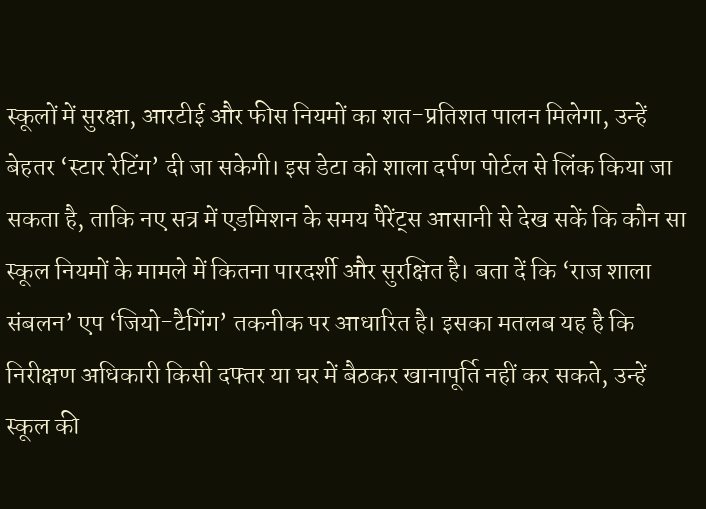स्कूलों में सुरक्षा, आरटीई और फीस नियमों का शत-प्रतिशत पालन मिलेगा, उन्हें बेहतर ‘स्टार रेटिंग’ दी जा सकेगी। इस डेटा को शाला दर्पण पोर्टल से लिंक किया जा सकता है, ताकि नए सत्र में एडमिशन के समय पैरेंट्स आसानी से देख सकें कि कौन सा स्कूल नियमों के मामले में कितना पारदर्शी और सुरक्षित है। बता दें कि ‘राज शाला संबलन’ एप ‘जियो-टैगिंग’ तकनीक पर आधारित है। इसका मतलब यह है कि निरीक्षण अधिकारी किसी दफ्तर या घर में बैठकर खानापूर्ति नहीं कर सकते, उन्हें स्कूल की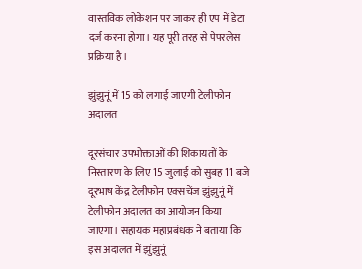वास्तविक लोकेशन पर जाकर ही एप में डेटा दर्ज करना होगा। यह पूरी तरह से पेपरलेस प्रक्रिया है।

झुंझुनूं में 15 को लगाई जाएगी टेलीफोन अदालत

दूरसंचार उपभोक्ताओं की शिकायतों के निस्तारण के लिए 15 जुलाई को सुबह 11 बजे दूरभाष केंद्र टेलीफोन एक्सचेंज झुंझुनूं में टेलीफोन अदालत का आयोजन किया जाएगा। सहायक महाप्रबंधक ने बताया कि इस अदालत में झुंझुनूं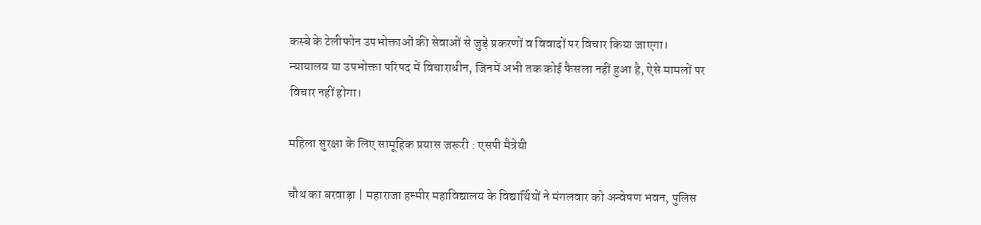कस्बे के टेलीफोन उपभोक्ताओं की सेवाओं से जुड़े प्रकरणों व विवादों पर विचार किया जाएगा। न्यायालय या उपभोक्ता परिषद में विचाराधीन, जिनमें अभी तक कोई फैसला नहीं हुआ है, ऐसे मामलों पर विचार नहीं होगा।

महिला सुरक्षा के लिए सामूहिक प्रयास जरूरी : एसपी मैत्रेयी

चौथ का बरवाड़ा | महाराजा हम्मीर महाविद्यालय के विद्यार्थियों ने मंगलवार को अन्वेषण भवन, पुलिस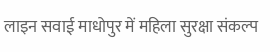लाइन सवाई माधोपुर में महिला सुरक्षा संकल्प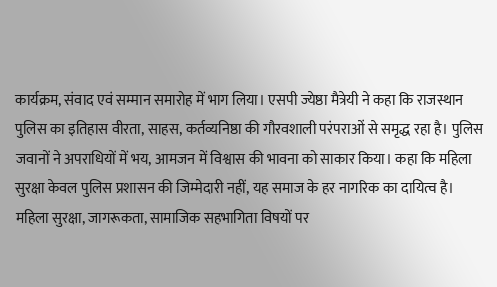कार्यक्रम, संवाद एवं सम्मान समारोह में भाग लिया। एसपी ज्येष्ठा मैत्रेयी ने कहा कि राजस्थान पुलिस का इतिहास वीरता, साहस, कर्तव्यनिष्ठा की गौरवशाली परंपराओं से समृद्ध रहा है। पुलिस जवानों ने अपराधियों में भय, आमजन में विश्वास की भावना को साकार किया। कहा कि महिला सुरक्षा केवल पुलिस प्रशासन की जिम्मेदारी नहीं, यह समाज के हर नागरिक का दायित्व है। महिला सुरक्षा, जागरूकता, सामाजिक सहभागिता विषयों पर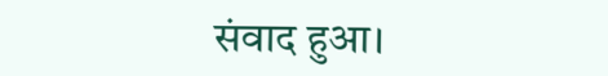संवाद हुआ।